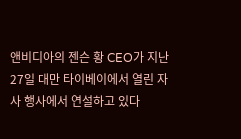앤비디아의 젠슨 황 CEO가 지난 27일 대만 타이베이에서 열린 자사 행사에서 연설하고 있다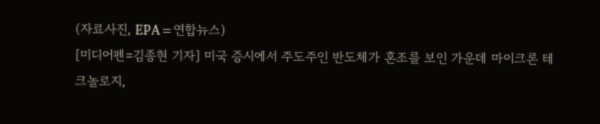(자료사진, EPA=연합뉴스)
[미디어펜=김종현 기자] 미국 증시에서 주도주인 반도체가 혼조를 보인 가운데 마이크론 테크놀로지,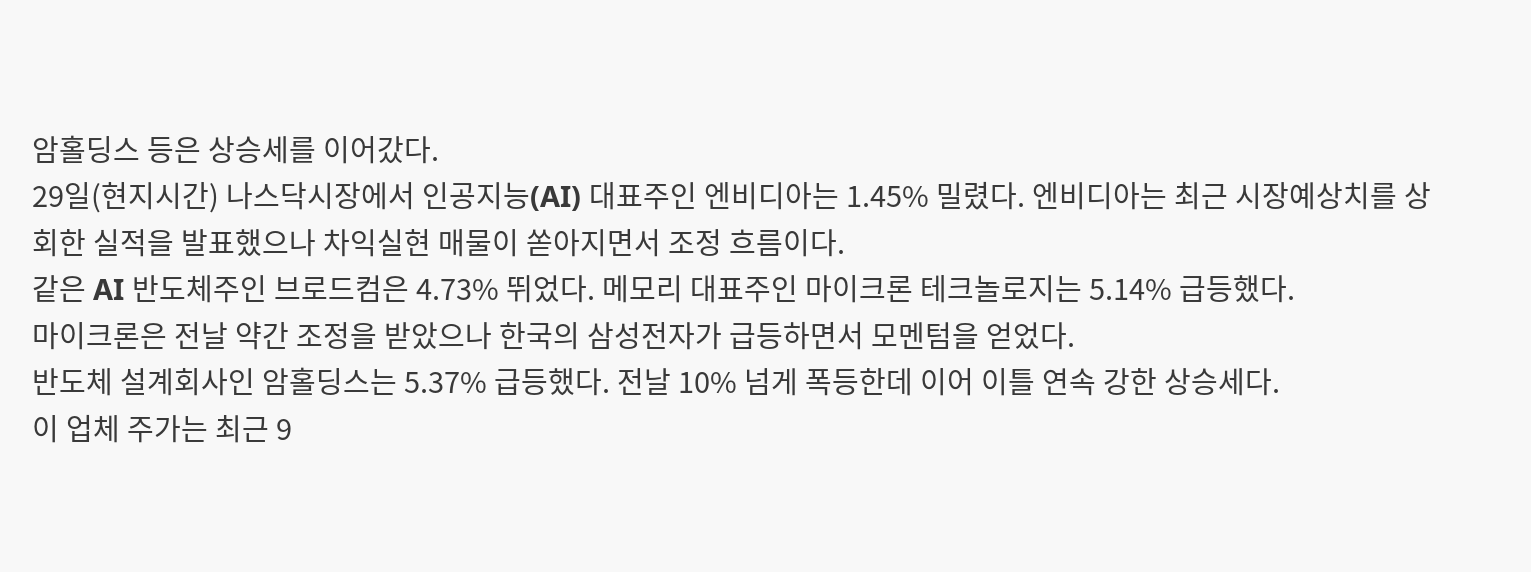암홀딩스 등은 상승세를 이어갔다.
29일(현지시간) 나스닥시장에서 인공지능(AI) 대표주인 엔비디아는 1.45% 밀렸다. 엔비디아는 최근 시장예상치를 상회한 실적을 발표했으나 차익실현 매물이 쏟아지면서 조정 흐름이다.
같은 AI 반도체주인 브로드컴은 4.73% 뛰었다. 메모리 대표주인 마이크론 테크놀로지는 5.14% 급등했다.
마이크론은 전날 약간 조정을 받았으나 한국의 삼성전자가 급등하면서 모멘텀을 얻었다.
반도체 설계회사인 암홀딩스는 5.37% 급등했다. 전날 10% 넘게 폭등한데 이어 이틀 연속 강한 상승세다.
이 업체 주가는 최근 9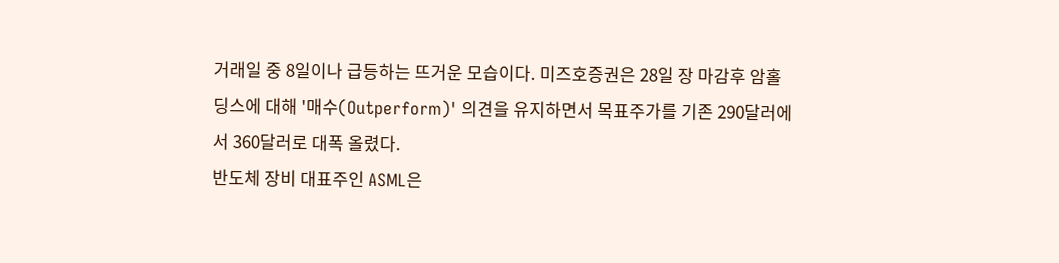거래일 중 8일이나 급등하는 뜨거운 모습이다. 미즈호증권은 28일 장 마감후 암홀딩스에 대해 '매수(Outperform)' 의견을 유지하면서 목표주가를 기존 290달러에서 360달러로 대폭 올렸다.
반도체 장비 대표주인 ASML은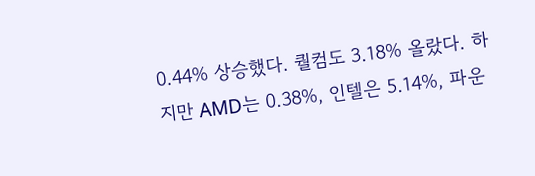0.44% 상승했다. 퀄컴도 3.18% 올랐다. 하지만 AMD는 0.38%, 인텔은 5.14%, 파운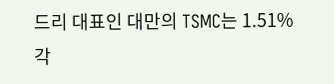드리 대표인 대만의 TSMC는 1.51% 각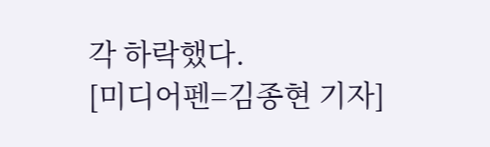각 하락했다.
[미디어펜=김종현 기자]